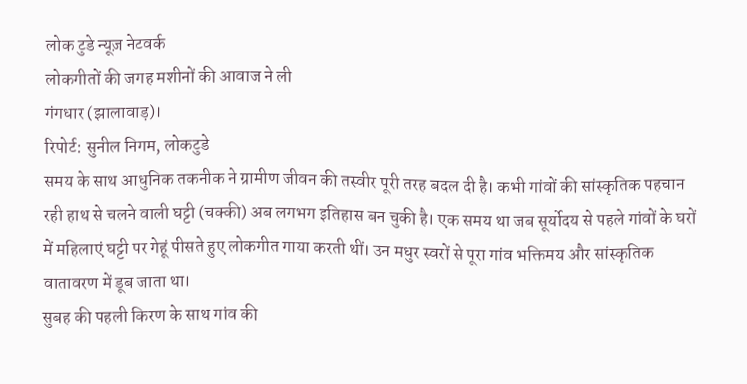लोक टुडे न्यूज़ नेटवर्क
लोकगीतों की जगह मशीनों की आवाज ने ली
गंगधार (झालावाड़)।
रिपोर्ट: सुनील निगम, लोकटुडे
समय के साथ आधुनिक तकनीक ने ग्रामीण जीवन की तस्वीर पूरी तरह बदल दी है। कभी गांवों की सांस्कृतिक पहचान रही हाथ से चलने वाली घट्टी (चक्की) अब लगभग इतिहास बन चुकी है। एक समय था जब सूर्योदय से पहले गांवों के घरों में महिलाएं घट्टी पर गेहूं पीसते हुए लोकगीत गाया करती थीं। उन मधुर स्वरों से पूरा गांव भक्तिमय और सांस्कृतिक वातावरण में डूब जाता था।
सुबह की पहली किरण के साथ गांव की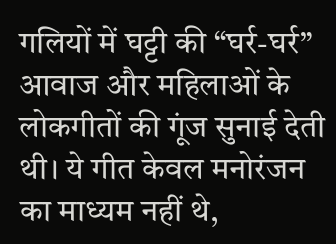गलियों में घट्टी की “घर्र-घर्र” आवाज और महिलाओं के लोकगीतों की गूंज सुनाई देती थी। ये गीत केवल मनोरंजन का माध्यम नहीं थे,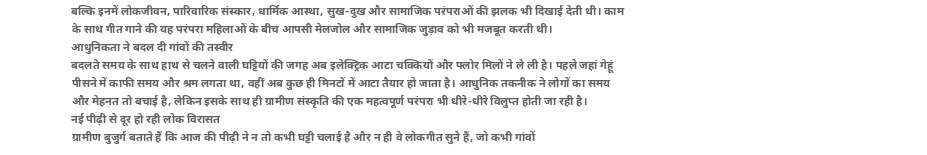बल्कि इनमें लोकजीवन, पारिवारिक संस्कार, धार्मिक आस्था, सुख-दुख और सामाजिक परंपराओं की झलक भी दिखाई देती थी। काम के साथ गीत गाने की यह परंपरा महिलाओं के बीच आपसी मेलजोल और सामाजिक जुड़ाव को भी मजबूत करती थी।
आधुनिकता ने बदल दी गांवों की तस्वीर
बदलते समय के साथ हाथ से चलने वाली घट्टियों की जगह अब इलेक्ट्रिक आटा चक्कियों और फ्लोर मिलों ने ले ली है। पहले जहां गेहूं पीसने में काफी समय और श्रम लगता था, वहीं अब कुछ ही मिनटों में आटा तैयार हो जाता है। आधुनिक तकनीक ने लोगों का समय और मेहनत तो बचाई है, लेकिन इसके साथ ही ग्रामीण संस्कृति की एक महत्वपूर्ण परंपरा भी धीरे-धीरे विलुप्त होती जा रही है।
नई पीढ़ी से दूर हो रही लोक विरासत
ग्रामीण बुजुर्ग बताते हैं कि आज की पीढ़ी ने न तो कभी घट्टी चलाई है और न ही वे लोकगीत सुने हैं, जो कभी गांवों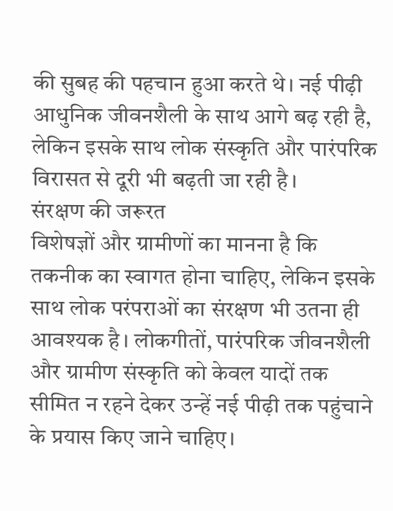की सुबह की पहचान हुआ करते थे। नई पीढ़ी आधुनिक जीवनशैली के साथ आगे बढ़ रही है, लेकिन इसके साथ लोक संस्कृति और पारंपरिक विरासत से दूरी भी बढ़ती जा रही है।
संरक्षण की जरूरत
विशेषज्ञों और ग्रामीणों का मानना है कि तकनीक का स्वागत होना चाहिए, लेकिन इसके साथ लोक परंपराओं का संरक्षण भी उतना ही आवश्यक है। लोकगीतों, पारंपरिक जीवनशैली और ग्रामीण संस्कृति को केवल यादों तक सीमित न रहने देकर उन्हें नई पीढ़ी तक पहुंचाने के प्रयास किए जाने चाहिए।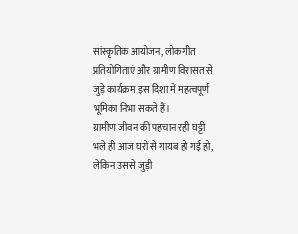सांस्कृतिक आयोजन, लोकगीत प्रतियोगिताएं और ग्रामीण विरासत से जुड़े कार्यक्रम इस दिशा में महत्वपूर्ण भूमिका निभा सकते हैं।
ग्रामीण जीवन की पहचान रही घट्टी भले ही आज घरों से गायब हो गई हो, लेकिन उससे जुड़ी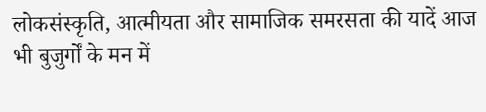लोकसंस्कृति, आत्मीयता और सामाजिक समरसता की यादें आज भी बुजुर्गों के मन में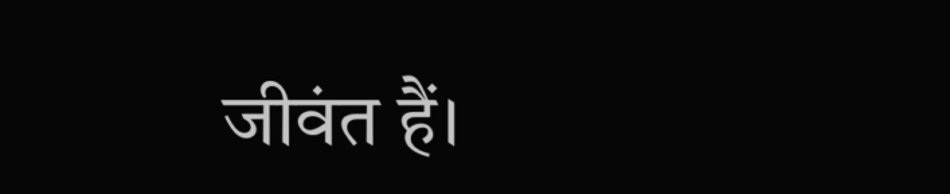जीवंत हैं।